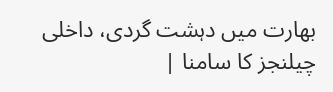بھارت میں دہشت گردی، داخلی چیلنجز کا سامنا |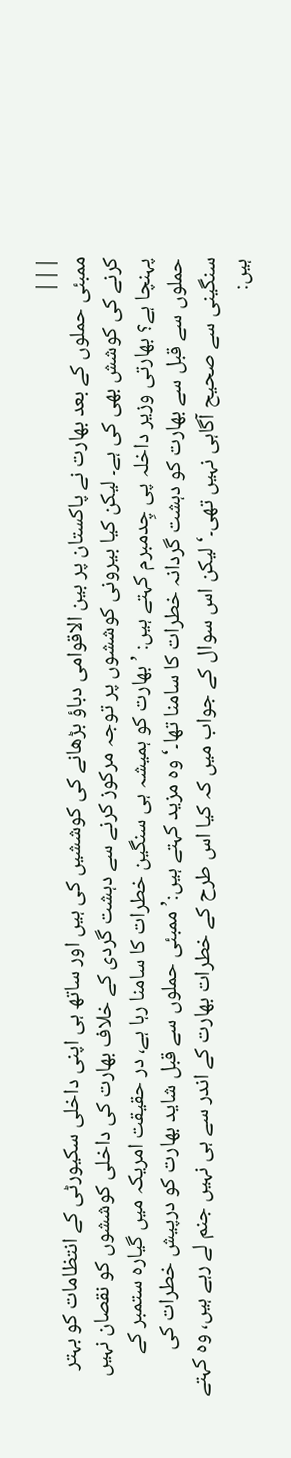|||
ممبئی حملوں کے بعد بھارت نے پاکستان پر بین الاقوامی دباؤ بڑھانے کی کوششیں کی ہیں اور ساتھ ہی اپنی داخلی سکیورٹی کے انتظامات کو بہتر کرنے کی کوشش بھی کی ہے۔ لیکن کیا بیرونی کوششوں پر توجہ مرکوز کرنے سے دہشت گردی کے خلاف بھارت کی داخلی کوششوں کو نقصان نہیں پہنچا ہے؟ بھارتی وزیر داخلہ پی چِدمبرم کہتے ہیں: ’بھارت کو ہمیشہ ہی سنگین خطرات کا سامنا رہا ہے، در حقیقت امریکہ میں گیارہ ستمبر کے حملوں سے قبل سے بھارت کو دہشت گردانہ خطرات کا سامنا تھا۔‘ وہ مزید کہتے ہیں:’ممبئی حملوں سے قبل شاید بھارت کو درپیش خطرات کی سنگینی سے صحیح آگاہی نہیں تھی۔‘ لیکن اس سوال کے جواب میں کہ کیا اس طرح کے خطرات بھارت کے اندر سے ہی نہیں جنم لے رہے ہیں، وہ کہتے ہیں: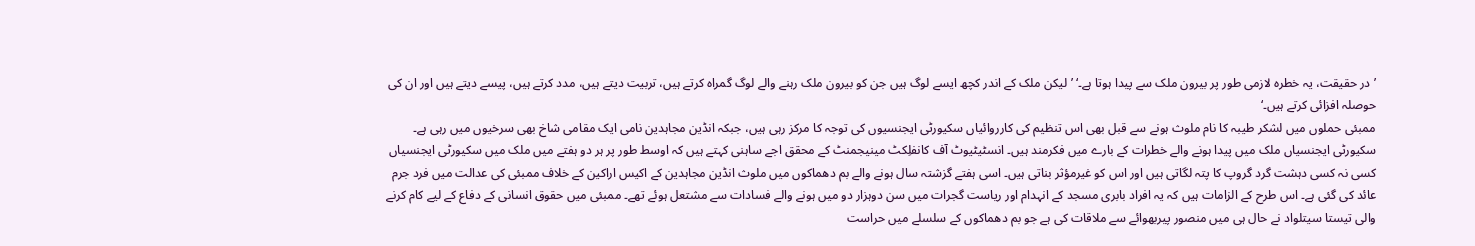’در حقیقت، یہ خطرہ لازمی طور پر بیرون ملک سے پیدا ہوتا ہے۔‘ ’لیکن ملک کے اندر کچھ ایسے لوگ ہیں جن کو بیرون ملک رہنے والے لوگ گمراہ کرتے ہیں، تربیت دیتے ہیں، مدد کرتے ہیں، پیسے دیتے ہیں اور ان کی حوصلہ افزائی کرتے ہیں۔‘
ممبئی حملوں میں لشکر طیبہ کا نام ملوث ہونے سے قبل بھی اس تنظیم کی کارروائیاں سکیورٹی ایجنسیوں کی توجہ کا مرکز رہی ہیں، جبکہ انڈین مجاہدین نامی ایک مقامی شاخ بھی سرخیوں میں رہی ہے۔ سکیورٹی ایجنسیاں ملک میں پیدا ہونے والے خطرات کے بارے میں فکرمند ہیں۔ انسٹیٹیوٹ آف کانفلِکٹ مینیجمنٹ کے محقق اجے ساہنی کہتے ہیں کہ اوسط طور پر ہر دو ہفتے میں ملک میں سکیورٹی ایجنسیاں کسی نہ کسی دہشت گرد گروپ کا پتہ لگاتی ہیں اور اس کو غیرمؤثر بناتی ہیں۔ اسی ہفتے گزشتہ سال ہونے والے بم دھماکوں میں ملوث انڈین مجاہدین کے اکیس اراکین کے خلاف ممبئی کی عدالت میں فرد جرم عائد کی گئی ہے۔ اس طرح کے الزامات ہیں کہ یہ افراد بابری مسجد کے انہدام اور ریاست گجرات میں سن دوہزار دو میں ہونے والے فسادات سے مشتعل ہوئے تھے۔ ممبئی میں حقوق انسانی کے دفاع کے لیے کام کرنے والی تیستا سیتلواد نے حال ہی میں منصور پیربھوائے سے ملاقات کی ہے جو بم دھماکوں کے سلسلے میں حراست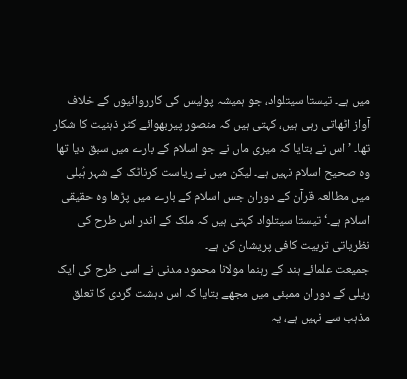میں ہے۔ تیستا سیتلواد، جو ہمیشہ پولیس کی کارروائیوں کے خلاف آواز اٹھاتی رہی ہیں، کہتی ہیں کہ منصور پیربھوائے کٹر ذہنیت کا شکار تھا۔ ’اس نے بتایا کہ میری ماں نے جو اسلام کے بارے میں سبق دیا تھا وہ صحیح اسلام نہیں ہے۔ لیکن میں نے ریاست کرناٹک کے شہر ہُبلی میں مطالعہ قرآن کے دوران جس اسلام کے بارے میں پڑھا وہ حقیقی اسلام ہے۔‘ تیستا سیتلواد کہتی ہیں کہ ملک کے اندر اس طرح کی نظریاتی تربیت کافی پریشان کن ہے۔
جمیعت علمائے ہند کے رہنما مولانا محمود مدنی نے اسی طرح کی ایک ریلی کے دوران ممبئی میں مجھے بتایا کہ اس دہشت گردی کا تعلق مذہب سے نہیں ہے، یہ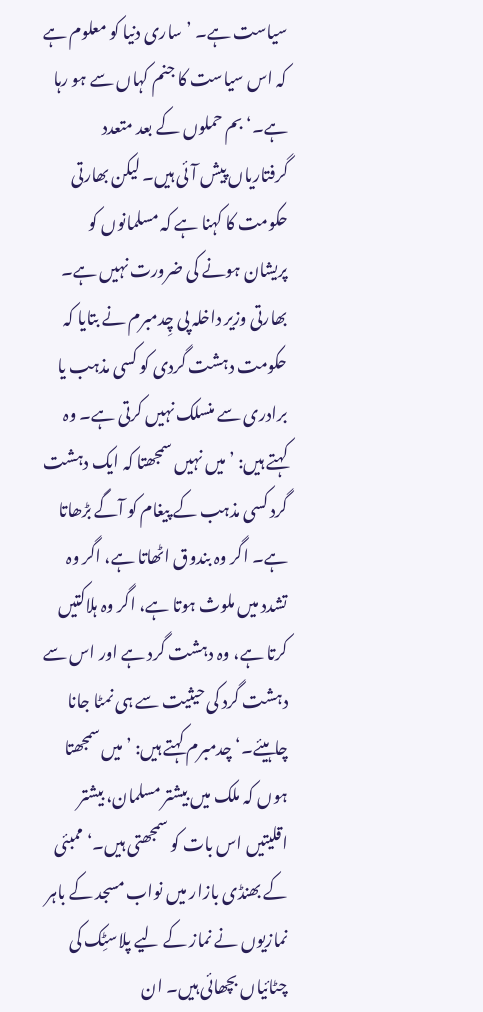سیاست ہے۔ ’ساری دنیا کو معلوم ہے کہ اس سیاست کا جنم کہاں سے ہو رہا ہے۔‘ بم حملوں کے بعد متعدد گرفتاریاں پیش آئی ہیں۔ لیکن بھارتی حکومت کا کہنا ہے کہ مسلمانوں کو پریشان ہونے کی ضرورت نہیں ہے۔ بھارتی وزیر داخلہ پی چِدمبرم نے بتایا کہ حکومت دہشت گردی کو کسی مذہب یا برادری سے منسلک نہیں کرتی ہے۔ وہ کہتے ہیں: ’میں نہیں سمجھتا کہ ایک دہشت گرد کسی مذہب کے پیغام کو آگے بڑھاتا ہے۔ اگر وہ بندوق اٹھاتا ہے، اگر وہ تشدد میں ملوث ہوتا ہے، اگر وہ ہلاکتیں کرتا ہے، وہ دہشت گرد ہے اور اس سے دہشت گرد کی حیثیت سے ہی نمٹا جانا چاہیئے۔‘ چدمبرم کہتے ہیں: ’میں سمجھتا ہوں کہ ملک میں بیشتر مسلمان، بیشتر اقلیتیں اس بات کو سمجھتی ہیں۔‘ ممبئی کے بھنڈی بازار میں نواب مسجد کے باہر نمازیوں نے نماز کے لیے پلاسٹِک کی چٹائیاں بچھائی ہیں۔ ان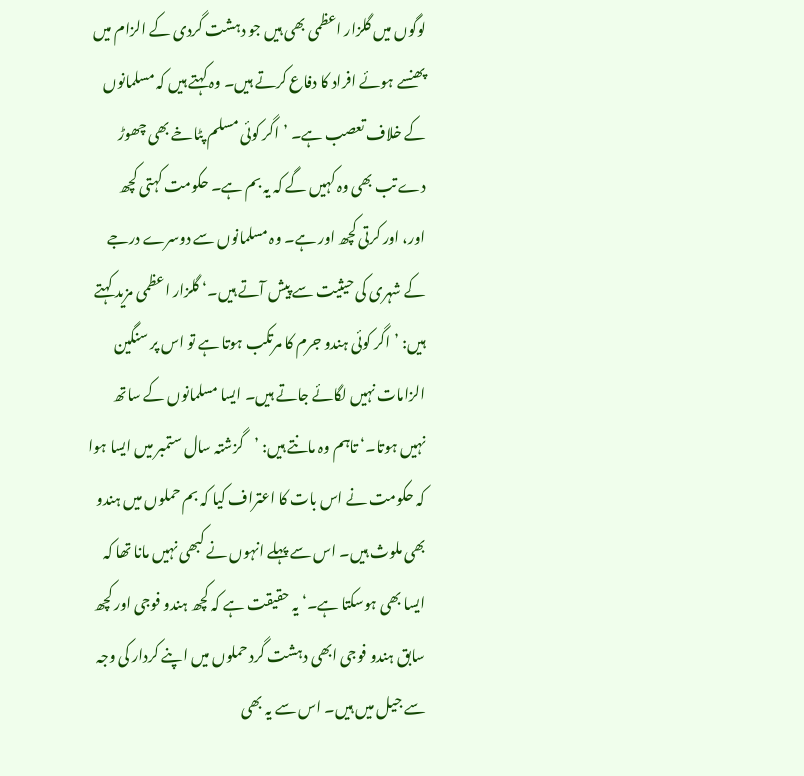لوگوں میں گلزار اعظمی بھی ہیں جو دہشت گردی کے الزام میں پھنسے ہوئے افراد کا دفاع کرتے ہیں۔ وہ کہتے ہیں کہ مسلمانوں کے خلاف تعصب ہے۔ ’اگر کوئی مسلم پٹاخے بھی چھوڑ دے تب بھی وہ کہیں گے کہ یہ بم ہے۔ حکومت کہتی کچھ اور، اور کرتی کچھ اور ہے۔ وہ مسلمانوں سے دوسرے درجے کے شہری کی حیثیت سے پیش آتے ہیں۔‘ گلزار اعظمی مزید کہتے ہیں: ’اگر کوئی ہندو جرم کا مرتکب ہوتا ہے تو اس پر سنگین الزامات نہیں لگائے جاتے ہیں۔ ایسا مسلمانوں کے ساتھ نہیں ہوتا۔‘ تاہم وہ مانتے ہیں: ’گزشتہ سال ستمبر میں ایسا ہوا کہ حکومت نے اس بات کا اعتراف کیا کہ بم حملوں میں ہندو بھی ملوث ہیں۔ اس سے پہلے انہوں نے کبھی نہیں مانا تھا کہ ایسا بھی ہوسکتا ہے۔‘ یہ حقیقت ہے کہ کچھ ہندو فوجی اور کچھ سابق ہندو فوجی ابھی دہشت گرد حملوں میں اپنے کردار کی وجہ سے جیل میں ہیں۔ اس سے یہ بھی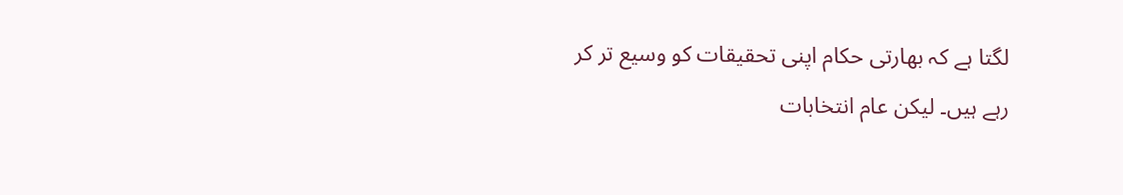لگتا ہے کہ بھارتی حکام اپنی تحقیقات کو وسیع تر کر رہے ہیں۔ لیکن عام انتخابات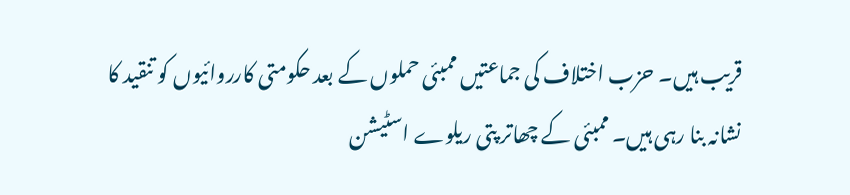قریب ہیں۔ حزب اختلاف کی جماعتیں ممبئی حملوں کے بعد حکومتی کارروائیوں کو تنقید کا نشانہ بنا رہی ہیں۔ ممبئی کے چھاتر پتی ریلوے اسٹیشن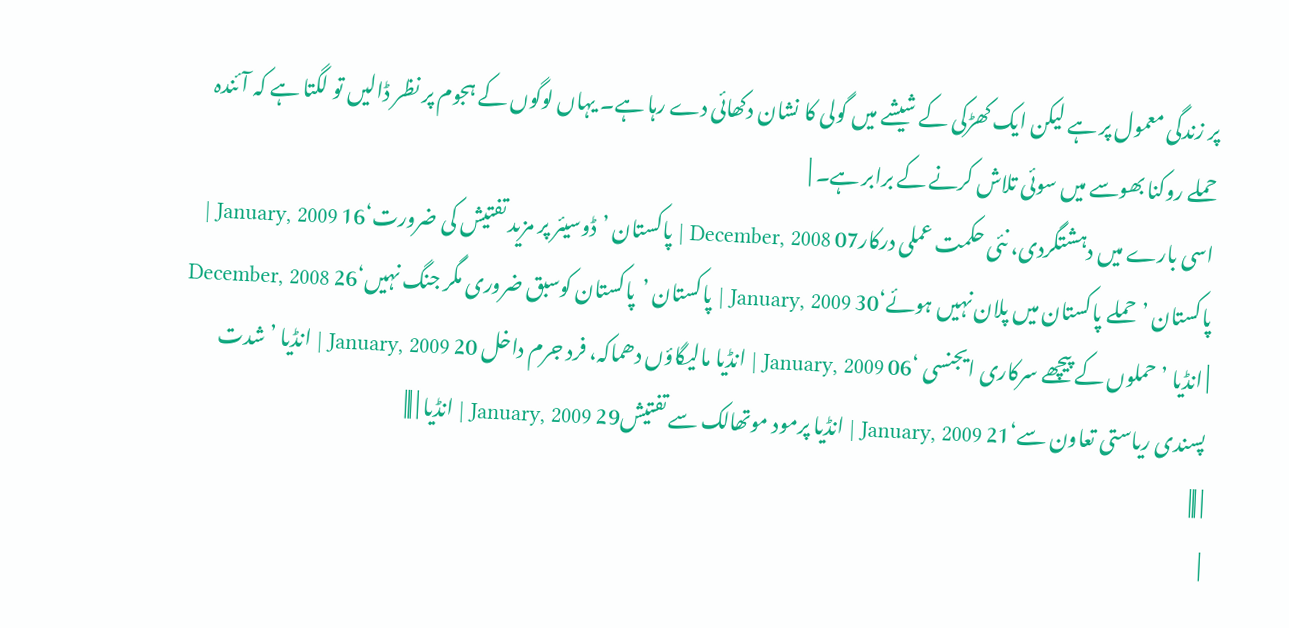پر زندگی معمول پر ہے لیکن ایک کھڑکی کے شیشے میں گولی کا نشان دکھائی دے رہا ہے۔ یہاں لوگوں کے ہجوم پر نظر ڈالیں تو لگتا ہے کہ آئندہ حملے روکنا بھوسے میں سوئی تلاش کرنے کے برابر ہے۔ |
اسی بارے میں دہشتگردی، نئی حکمت عملی درکار07 December, 2008 | پاکستان ’ڈوسیئر پر مزید تفتیش کی ضرورت‘16 January, 2009 | پاکستان ’حملے پاکستان میں پلان نہیں ہوئے‘30 January, 2009 | پاکستان ’پاکستان کوسبق ضروری مگر جنگ نہیں‘26 December, 2008 | انڈیا ’حملوں کے پیچھے سرکاری ایجنسی ‘06 January, 2009 | انڈیا مالیگاؤں دھماکہ، فرد جرم داخل 20 January, 2009 | انڈیا ’شدت پسندی ریاستی تعاون سے‘21 January, 2009 | انڈیا پرمود موتھالک سے تفتیش29 January, 2009 | انڈیا | |||
| |||
|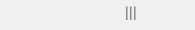|||